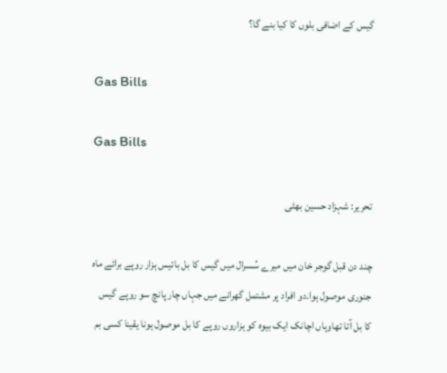گیس کے اضافی بلوں کا کیا بنے گا؟

Gas Bills

Gas Bills

تحریر: شہزاد حسین بھٹی

چند دن قبل گوجر خان میں میرے سُسرال میں گیس کا بل بائیس ہزار روپے برائے ماہ جنوری موصول ہوا۔دو افراد پر مشتمل گھرانے میں جہاں چار پانچ سو روپے گیس کا بل آتا تھاوہاں اچانک ایک بیوہ کو ہزاروں روپے کا بل موصول ہونا یقینا کسی بم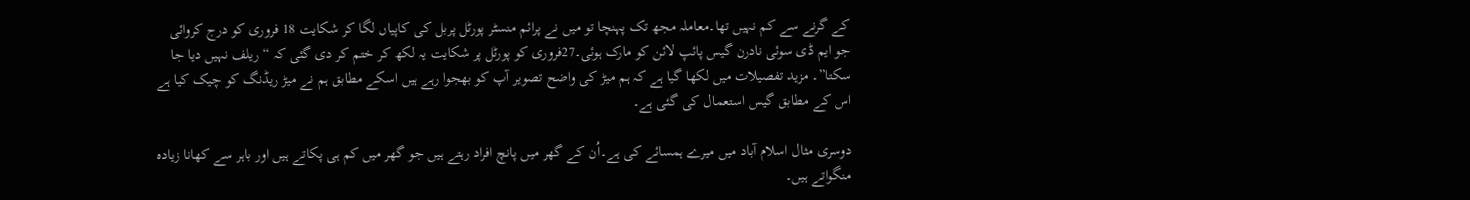کے گرنے سے کم نہیں تھا۔معاملہ مجھ تک پہنچا تو میں نے پرائم منسٹر پورٹل پربل کی کاپیاں لگا کر شکایت 18 فروری کو درج کروائی جو ایم ڈی سوئی نادرن گیس پائپ لائن کو مارک ہوئی۔27فروری کو پورٹل پر شکایت یہ لکھ کر ختم کر دی گئی کہ “ریلف نہیں دیا جا سکتا”۔ مزید تفصیلات میں لکھا گیا ہے کہ ہم میڑ کی واضح تصویر آپ کو بھجوا رہے ہیں اسکے مطابق ہم نے میڑ ریڈنگ کو چیک کیا ہے اس کے مطابق گیس استعمال کی گئی ہے۔

دوسری مثال اسلام آباد میں میرے ہمسائے کی ہے۔اُن کے گھر میں پانچ افراد رہتے ہیں جو گھر میں کم ہی پکاتے ہیں اور باہر سے کھانا زیادہ منگواتے ہیں۔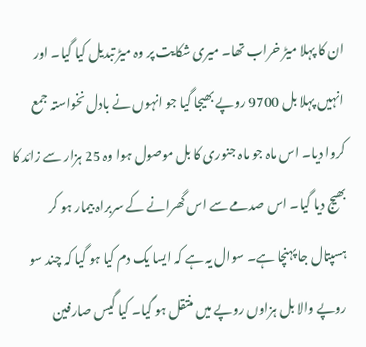ان کا پہلا میڑ خراب تھا۔ میری شکایت پر وہ میڑ تبدیل کیا گیا۔ اور انہیں پہلا بل 9700 روپے بھیجا گیا جو انہوں نے بادل نخواستہ جمع کروا دیا۔ اس ماہ جو ماہ جنوری کا بل موصول ہوا وہ 25 ہزار سے زائد کا بھیج دیا گیا۔ اس صدمے سے اس گھرانے کے سربراہ بیمار ہو کر ہسپتال جا پہنچا ہے۔ سوال یہ ہے کہ ایسا یک دم کیا ہو گیا کہ چند سو روپے والا بل ہزاوں روپے میں منتقل ہو گیا۔ کیا گیس صارفین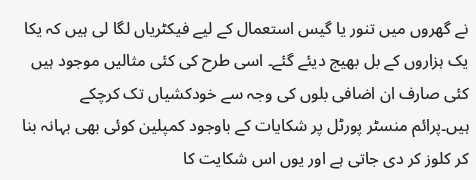نے گھروں میں تنور یا گیس استعمال کے لیے فیکٹریاں لگا لی ہیں کہ یکا یک ہزاروں کے بل بھیج دیئے گئے۔ اسی طرح کی کئی مثالیں موجود ہیں کئی صارف ان اضافی بلوں کی وجہ سے خودکشیاں تک کرچکے ہیں۔پرائم منسٹر پورٹل پر شکایات کے باوجود کمپلین کوئی بھی بہانہ بنا کر کلوز کر دی جاتی ہے اور یوں اس شکایت کا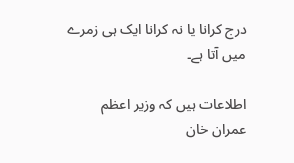درج کرانا یا نہ کرانا ایک ہی زمرے میں آتا ہے۔

اطلاعات ہیں کہ وزیر اعظم عمران خان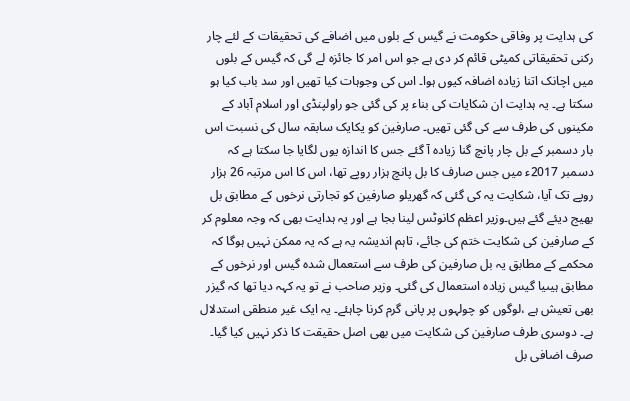کی ہدایت پر وفاقی حکومت نے گیس کے بلوں میں اضافے کی تحقیقات کے لئے چار رکنی تحقیقاتی کمیٹی قائم کر دی ہے جو اس امر کا جائزہ لے گی کہ گیس کے بلوں میں اچانک اتنا زیادہ اضافہ کیوں ہوا۔ اس کی وجوہات کیا تھیں اور سد باب کیا ہو سکتا ہے۔ یہ ہدایت ان شکایات کی بناء پر کی گئی جو راولپنڈی اور اسلام آباد کے مکینوں کی طرف سے کی گئی تھیں۔ صارفین کو یکایک سابقہ سال کی نسبت اس بار دسمبر کے بل چار پانچ گنا زیادہ آ گئے جس کا اندازہ یوں لگایا جا سکتا ہے کہ دسمبر 2017ء میں جس صارف کا بل پانچ ہزار روپے تھا، اس کا اس مرتبہ 26 ہزار روپے تک آیا، شکایت یہ کی گئی کہ گھریلو صارفین کو تجارتی نرخوں کے مطابق بل بھیج دیئے گئے ہیں۔وزیر اعظم کانوٹس لینا بجا ہے اور یہ ہدایت بھی کہ وجہ معلوم کر کے صارفین کی شکایت ختم کی جائے، تاہم اندیشہ یہ ہے کہ یہ ممکن نہیں ہوگا کہ محکمے کے مطابق یہ بل صارفین کی طرف سے استعمال شدہ گیس اور نرخوں کے مطابق ہیںیا گیس زیادہ استعمال کی گئی۔ وزیر صاحب نے تو یہ کہہ دیا تھا کہ گیزر بھی تعیش ہے ،لوگوں کو چولہوں پر پانی گرم کرنا چاہئے۔ یہ ایک غیر منطقی استدلال ہے۔ دوسری طرف صارفین کی شکایت میں بھی اصل حقیقت کا ذکر نہیں کیا گیا۔ صرف اضافی بل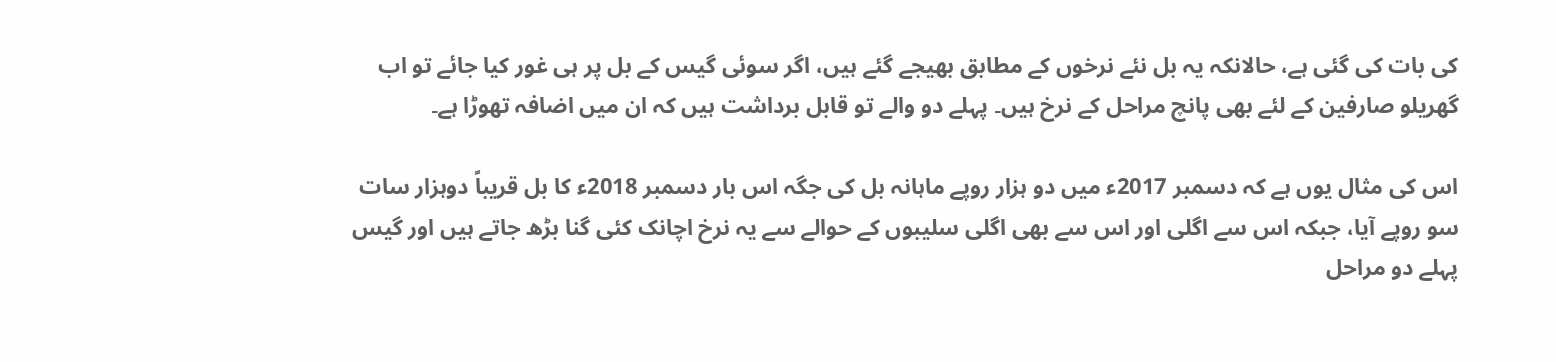کی بات کی گئی ہے، حالانکہ یہ بل نئے نرخوں کے مطابق بھیجے گئے ہیں، اگر سوئی گیس کے بل پر ہی غور کیا جائے تو اب گھریلو صارفین کے لئے بھی پانچ مراحل کے نرخ ہیں۔ پہلے دو والے تو قابل برداشت ہیں کہ ان میں اضافہ تھوڑا ہے۔

اس کی مثال یوں ہے کہ دسمبر 2017ء میں دو ہزار روپے ماہانہ بل کی جگہ اس بار دسمبر 2018ء کا بل قریباً دوہزار سات سو روپے آیا، جبکہ اس سے اگلی اور اس سے بھی اگلی سلیبوں کے حوالے سے یہ نرخ اچانک کئی گنا بڑھ جاتے ہیں اور گیس پہلے دو مراحل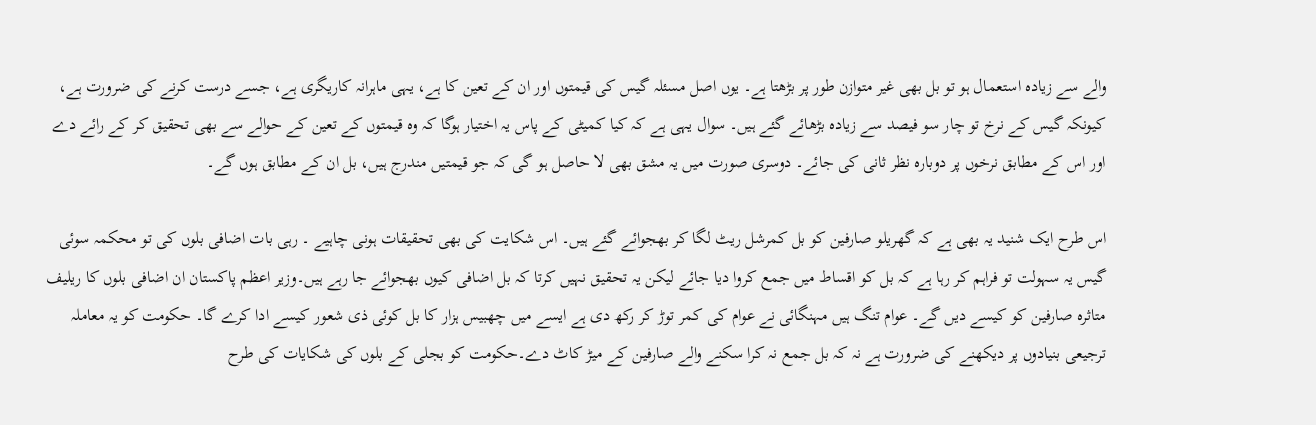والے سے زیادہ استعمال ہو تو بل بھی غیر متوازن طور پر بڑھتا ہے۔ یوں اصل مسئلہ گیس کی قیمتوں اور ان کے تعین کا ہے، یہی ماہرانہ کاریگری ہے، جسے درست کرنے کی ضرورت ہے، کیونکہ گیس کے نرخ تو چار سو فیصد سے زیادہ بڑھائے گئے ہیں۔ سوال یہی ہے کہ کیا کمیٹی کے پاس یہ اختیار ہوگا کہ وہ قیمتوں کے تعین کے حوالے سے بھی تحقیق کر کے رائے دے اور اس کے مطابق نرخوں پر دوبارہ نظر ثانی کی جائے۔ دوسری صورت میں یہ مشق بھی لا حاصل ہو گی کہ جو قیمتیں مندرج ہیں، بل ان کے مطابق ہوں گے۔

اس طرح ایک شنید یہ بھی ہے کہ گھریلو صارفین کو بل کمرشل ریٹ لگا کر بھجوائے گئے ہیں۔ اس شکایت کی بھی تحقیقات ہونی چاہیے ۔ رہی بات اضافی بلوں کی تو محکمہ سوئی گیس یہ سہولت تو فراہم کر رہا ہے کہ بل کو اقساط میں جمع کروا دیا جائے لیکن یہ تحقیق نہیں کرتا کہ بل اضافی کیوں بھجوائے جا رہے ہیں۔وزیر اعظم پاکستان ان اضافی بلوں کا ریلیف متاثرہ صارفین کو کیسے دیں گے۔ عوام تنگ ہیں مہنگائی نے عوام کی کمر توڑ کر رکھ دی ہے ایسے میں چھبیس ہزار کا بل کوئی ذی شعور کیسے ادا کرے گا۔ حکومت کو یہ معاملہ ترجیعی بنیادوں پر دیکھنے کی ضرورت ہے نہ کہ بل جمع نہ کرا سکنے والے صارفین کے میڑ کاٹ دے۔حکومت کو بجلی کے بلوں کی شکایات کی طرح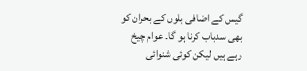گیس کے اضافی بلوں کے بحران کو بھی سدباب کرنا ہو گا۔ عوام چیخ رہے ہیں لیکن کوئی شنوائی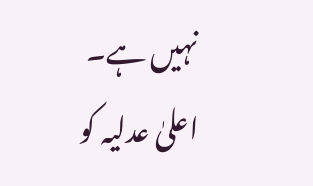نہیں ہے۔ اعلیٰ عدلیہ کو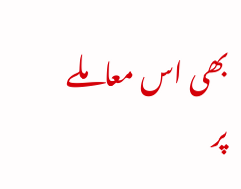بھی اس معاملے پر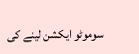سوموٹو ایکشن لینے کی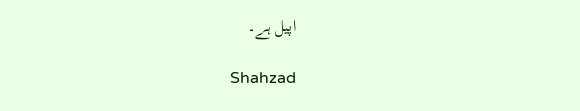اپیل ہے۔

Shahzad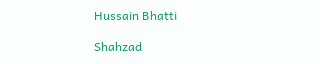Hussain Bhatti

Shahzad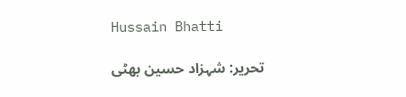Hussain Bhatti

تحریر: شہزاد حسین بھٹی